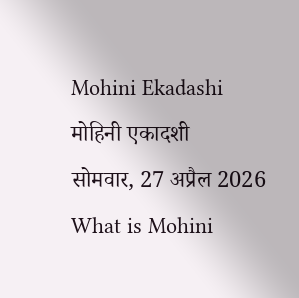Mohini Ekadashi
मोहिनी एकादशी
सोमवार, 27 अप्रैल 2026
What is Mohini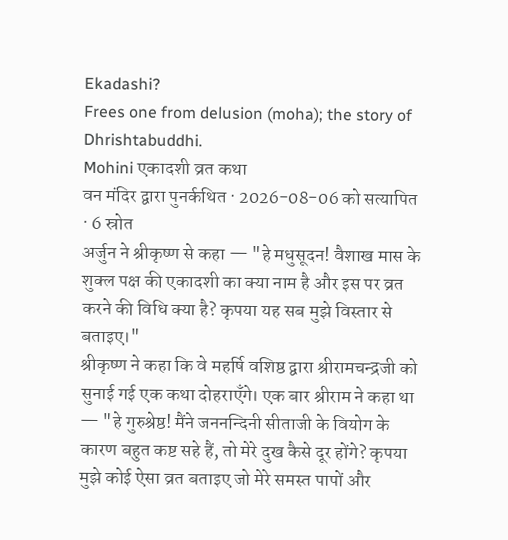Ekadashi?
Frees one from delusion (moha); the story of Dhrishtabuddhi.
Mohini एकादशी व्रत कथा
वन मंदिर द्वारा पुनर्कथित · 2026-08-06 को सत्यापित · 6 स्रोत
अर्जुन ने श्रीकृष्ण से कहा — "हे मधुसूदन! वैशाख मास के शुक्ल पक्ष की एकादशी का क्या नाम है और इस पर व्रत करने की विधि क्या है? कृपया यह सब मुझे विस्तार से बताइए।"
श्रीकृष्ण ने कहा कि वे महर्षि वशिष्ठ द्वारा श्रीरामचन्द्रजी को सुनाई गई एक कथा दोहराएँगे। एक बार श्रीराम ने कहा था — "हे गुरुश्रेष्ठ! मैंने जननन्दिनी सीताजी के वियोग के कारण बहुत कष्ट सहे हैं, तो मेरे दुख कैसे दूर होंगे? कृपया मुझे कोई ऐसा व्रत बताइए जो मेरे समस्त पापों और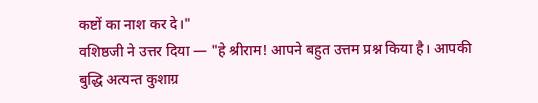कष्टों का नाश कर दे।"
वशिष्ठजी ने उत्तर दिया — "हे श्रीराम! आपने बहुत उत्तम प्रश्न किया है। आपकी बुद्धि अत्यन्त कुशाग्र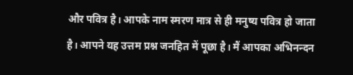और पवित्र है। आपके नाम स्मरण मात्र से ही मनुष्य पवित्र हो जाता है। आपने यह उत्तम प्रश्न जनहित में पूछा है। मैं आपका अभिनन्दन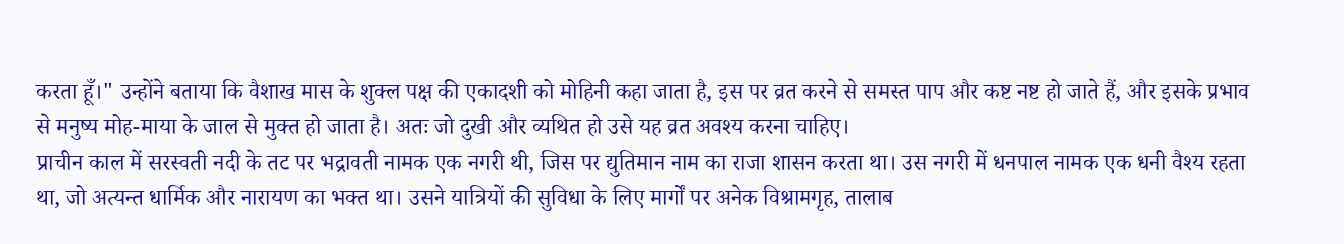करता हूँ।" उन्होंने बताया कि वैशाख मास के शुक्ल पक्ष की एकादशी को मोहिनी कहा जाता है, इस पर व्रत करने से समस्त पाप और कष्ट नष्ट हो जाते हैं, और इसके प्रभाव से मनुष्य मोह-माया के जाल से मुक्त हो जाता है। अतः जो दुखी और व्यथित हो उसे यह व्रत अवश्य करना चाहिए।
प्राचीन काल में सरस्वती नदी के तट पर भद्रावती नामक एक नगरी थी, जिस पर द्युतिमान नाम का राजा शासन करता था। उस नगरी में धनपाल नामक एक धनी वैश्य रहता था, जो अत्यन्त धार्मिक और नारायण का भक्त था। उसने यात्रियों की सुविधा के लिए मार्गों पर अनेक विश्रामगृह, तालाब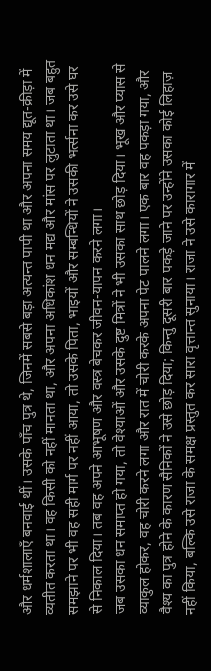और धर्मशालाएँ बनवाई थीं। उसके पाँच पुत्र थे, जिनमें सबसे बड़ा अत्यन्त पापी था और अपना समय द्यूत-क्रीड़ा में व्यतीत करता था। वह किसी को नहीं मानता था, और अपना अधिकांश धन मद्य और मांस पर लुटाता था। जब बहुत समझाने पर भी वह सही मार्ग पर नहीं आया, तो उसके पिता, भाइयों और सम्बन्धियों ने उसकी भर्त्सना कर उसे घर से निकाल दिया। तब वह अपने आभूषण और वस्त्र बेचकर जीवन-यापन करने लगा।
जब उसका धन समाप्त हो गया, तो वेश्याओं और उसके दुष्ट मित्रों ने भी उसका साथ छोड़ दिया। भूख और प्यास से व्याकुल होकर, वह चोरी करने लगा और रात में चोरी करके अपना पेट पालने लगा। एक बार वह पकड़ा गया, और वैश्य का पुत्र होने के कारण सैनिकों ने उसे छोड़ दिया; किन्तु दूसरी बार पकड़े जाने पर उन्होंने उसका कोई लिहाज़ नहीं किया, बल्कि उसे राजा के समक्ष प्रस्तुत कर सारा वृत्तान्त सुनाया। राजा ने उसे कारागार में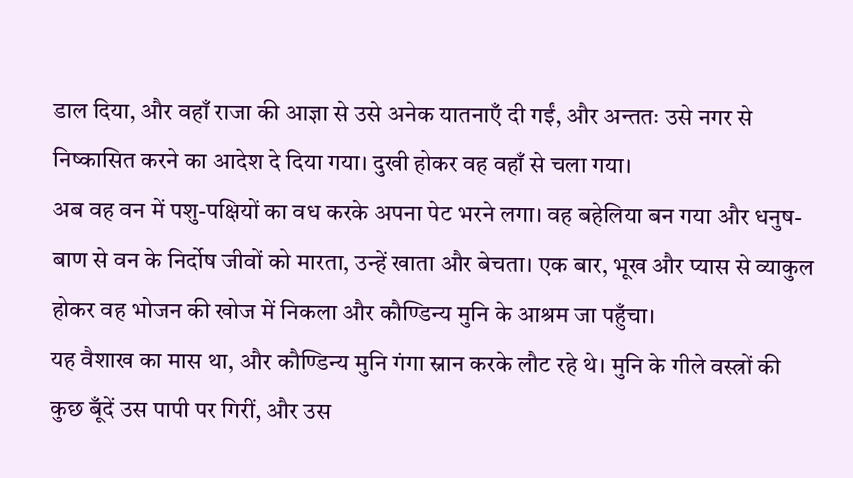डाल दिया, और वहाँ राजा की आज्ञा से उसे अनेक यातनाएँ दी गईं, और अन्ततः उसे नगर से निष्कासित करने का आदेश दे दिया गया। दुखी होकर वह वहाँ से चला गया।
अब वह वन में पशु-पक्षियों का वध करके अपना पेट भरने लगा। वह बहेलिया बन गया और धनुष-बाण से वन के निर्दोष जीवों को मारता, उन्हें खाता और बेचता। एक बार, भूख और प्यास से व्याकुल होकर वह भोजन की खोज में निकला और कौण्डिन्य मुनि के आश्रम जा पहुँचा।
यह वैशाख का मास था, और कौण्डिन्य मुनि गंगा स्नान करके लौट रहे थे। मुनि के गीले वस्त्रों की कुछ बूँदें उस पापी पर गिरीं, और उस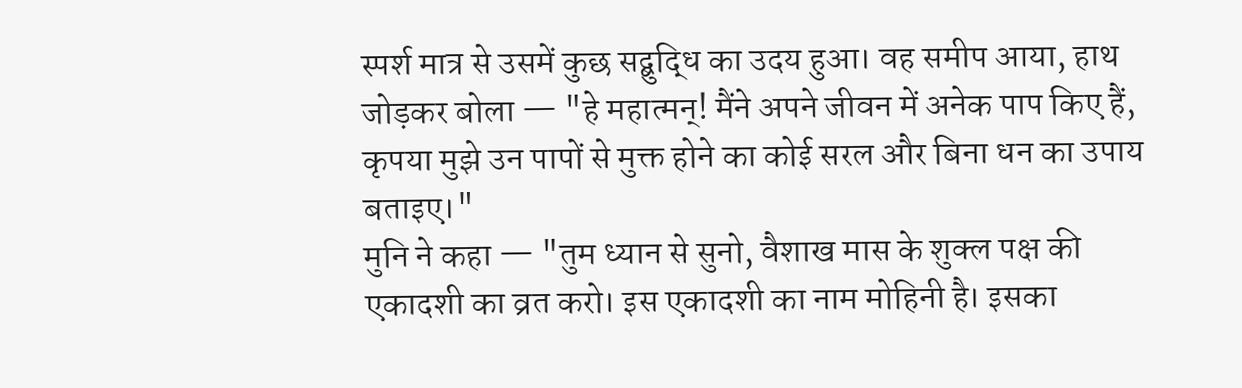स्पर्श मात्र से उसमें कुछ सद्बुद्धि का उदय हुआ। वह समीप आया, हाथ जोड़कर बोला — "हे महात्मन्! मैंने अपने जीवन में अनेक पाप किए हैं, कृपया मुझे उन पापों से मुक्त होने का कोई सरल और बिना धन का उपाय बताइए।"
मुनि ने कहा — "तुम ध्यान से सुनो, वैशाख मास के शुक्ल पक्ष की एकादशी का व्रत करो। इस एकादशी का नाम मोहिनी है। इसका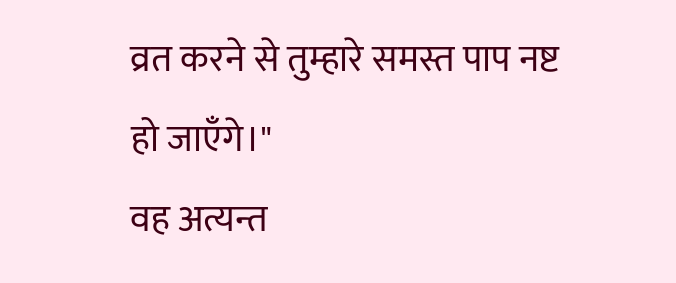व्रत करने से तुम्हारे समस्त पाप नष्ट हो जाएँगे।"
वह अत्यन्त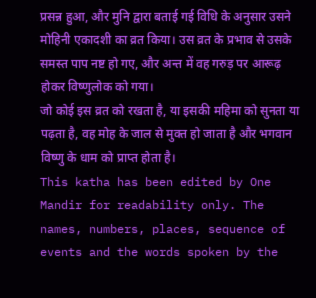प्रसन्न हुआ, और मुनि द्वारा बताई गई विधि के अनुसार उसने मोहिनी एकादशी का व्रत किया। उस व्रत के प्रभाव से उसके समस्त पाप नष्ट हो गए, और अन्त में वह गरुड़ पर आरूढ़ होकर विष्णुलोक को गया।
जो कोई इस व्रत को रखता है, या इसकी महिमा को सुनता या पढ़ता है, वह मोह के जाल से मुक्त हो जाता है और भगवान विष्णु के धाम को प्राप्त होता है।
This katha has been edited by One Mandir for readability only. The names, numbers, places, sequence of events and the words spoken by the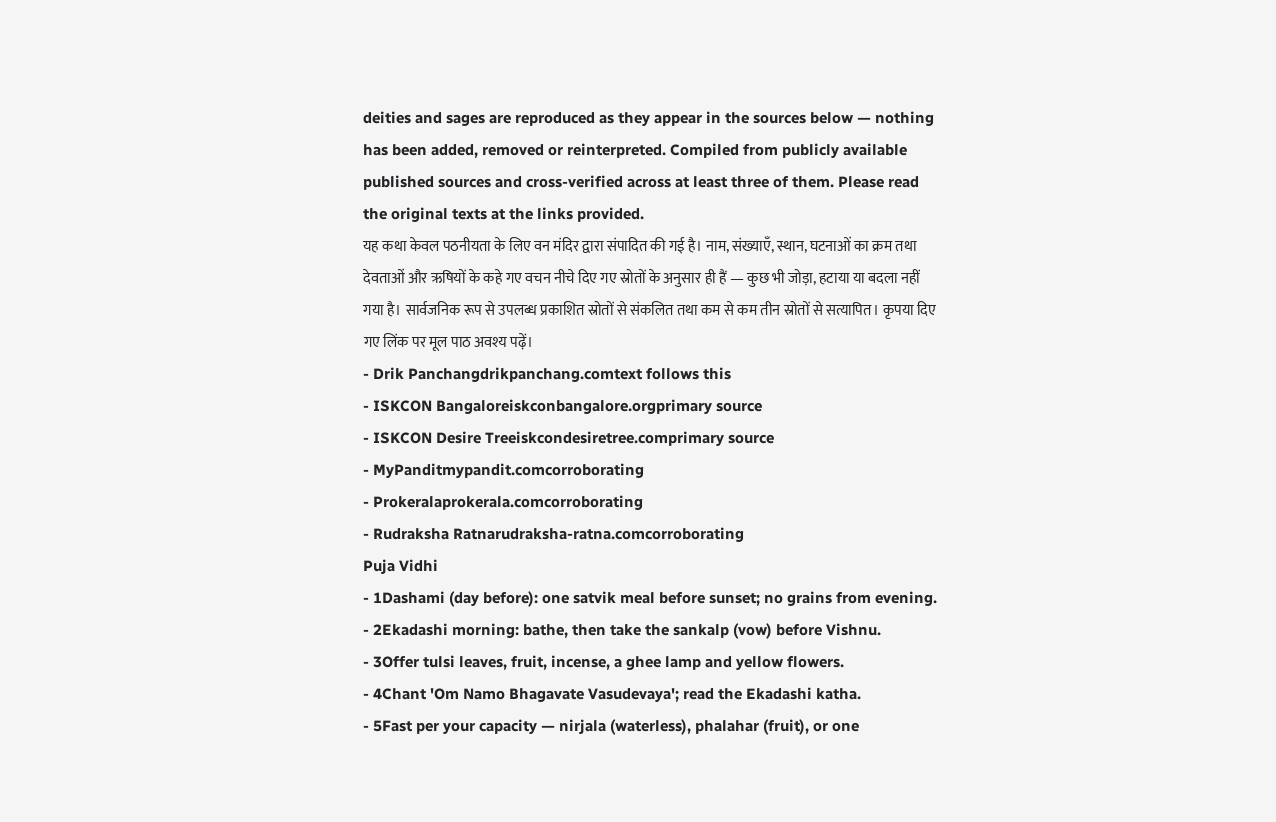deities and sages are reproduced as they appear in the sources below — nothing has been added, removed or reinterpreted. Compiled from publicly available published sources and cross-verified across at least three of them. Please read the original texts at the links provided.
यह कथा केवल पठनीयता के लिए वन मंदिर द्वारा संपादित की गई है। नाम, संख्याएँ, स्थान, घटनाओं का क्रम तथा देवताओं और ऋषियों के कहे गए वचन नीचे दिए गए स्रोतों के अनुसार ही हैं — कुछ भी जोड़ा, हटाया या बदला नहीं गया है। सार्वजनिक रूप से उपलब्ध प्रकाशित स्रोतों से संकलित तथा कम से कम तीन स्रोतों से सत्यापित। कृपया दिए गए लिंक पर मूल पाठ अवश्य पढ़ें।
- Drik Panchangdrikpanchang.comtext follows this
- ISKCON Bangaloreiskconbangalore.orgprimary source
- ISKCON Desire Treeiskcondesiretree.comprimary source
- MyPanditmypandit.comcorroborating
- Prokeralaprokerala.comcorroborating
- Rudraksha Ratnarudraksha-ratna.comcorroborating
Puja Vidhi
- 1Dashami (day before): one satvik meal before sunset; no grains from evening.
- 2Ekadashi morning: bathe, then take the sankalp (vow) before Vishnu.
- 3Offer tulsi leaves, fruit, incense, a ghee lamp and yellow flowers.
- 4Chant 'Om Namo Bhagavate Vasudevaya'; read the Ekadashi katha.
- 5Fast per your capacity — nirjala (waterless), phalahar (fruit), or one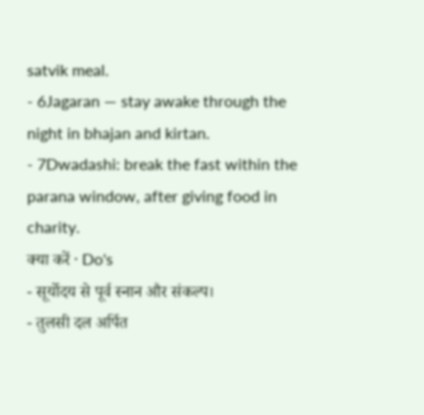satvik meal.
- 6Jagaran — stay awake through the night in bhajan and kirtan.
- 7Dwadashi: break the fast within the parana window, after giving food in charity.
क्या करें · Do's
- सूर्योदय से पूर्व स्नान और संकल्प।
- तुलसी दल अर्पित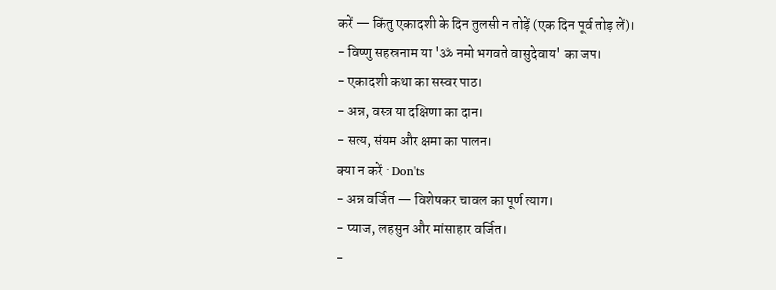करें — किंतु एकादशी के दिन तुलसी न तोड़ें (एक दिन पूर्व तोड़ लें)।
- विष्णु सहस्रनाम या 'ॐ नमो भगवते वासुदेवाय' का जप।
- एकादशी कथा का सस्वर पाठ।
- अन्न, वस्त्र या दक्षिणा का दान।
- सत्य, संयम और क्षमा का पालन।
क्या न करें · Don'ts
- अन्न वर्जित — विशेषकर चावल का पूर्ण त्याग।
- प्याज, लहसुन और मांसाहार वर्जित।
-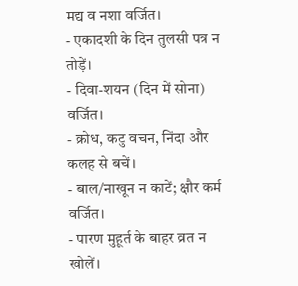मद्य व नशा वर्जित।
- एकादशी के दिन तुलसी पत्र न तोड़ें।
- दिवा-शयन (दिन में सोना) वर्जित।
- क्रोध, कटु वचन, निंदा और कलह से बचें।
- बाल/नाखून न काटें; क्षौर कर्म वर्जित।
- पारण मुहूर्त के बाहर व्रत न खोलें।